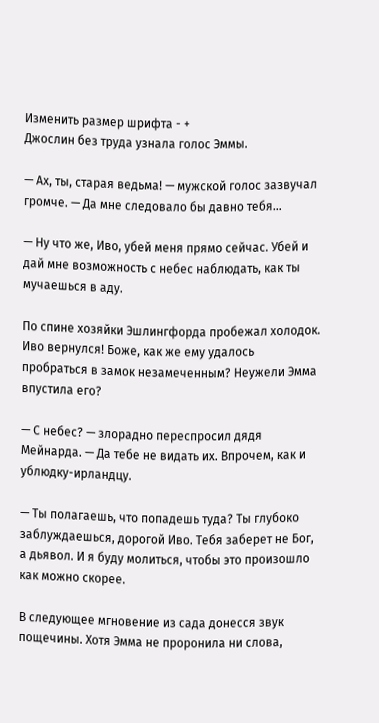Изменить размер шрифта - +
Джослин без труда узнала голос Эммы.

— Ах, ты, старая ведьма! — мужской голос зазвучал громче. — Да мне следовало бы давно тебя…

— Ну что же, Иво, убей меня прямо сейчас. Убей и дай мне возможность с небес наблюдать, как ты мучаешься в аду.

По спине хозяйки Эшлингфорда пробежал холодок. Иво вернулся! Боже, как же ему удалось пробраться в замок незамеченным? Неужели Эмма впустила его?

— С небес? — злорадно переспросил дядя Мейнарда. — Да тебе не видать их. Впрочем, как и ублюдку-ирландцу.

— Ты полагаешь, что попадешь туда? Ты глубоко заблуждаешься, дорогой Иво. Тебя заберет не Бог, а дьявол. И я буду молиться, чтобы это произошло как можно скорее.

В следующее мгновение из сада донесся звук пощечины. Хотя Эмма не проронила ни слова,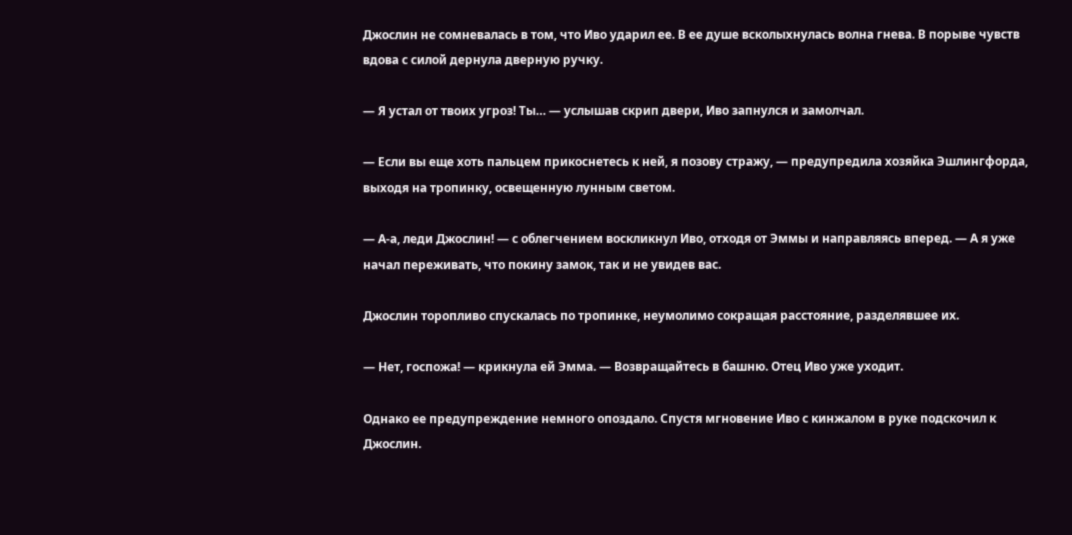Джослин не сомневалась в том, что Иво ударил ее. В ее душе всколыхнулась волна гнева. В порыве чувств вдова с силой дернула дверную ручку.

— Я устал от твоих угроз! Ты… — услышав скрип двери, Иво запнулся и замолчал.

— Если вы еще хоть пальцем прикоснетесь к ней, я позову стражу, — предупредила хозяйка Эшлингфорда, выходя на тропинку, освещенную лунным светом.

— А-а, леди Джослин! — с облегчением воскликнул Иво, отходя от Эммы и направляясь вперед. — А я уже начал переживать, что покину замок, так и не увидев вас.

Джослин торопливо спускалась по тропинке, неумолимо сокращая расстояние, разделявшее их.

— Нет, госпожа! — крикнула ей Эмма. — Возвращайтесь в башню. Отец Иво уже уходит.

Однако ее предупреждение немного опоздало. Спустя мгновение Иво с кинжалом в руке подскочил к Джослин.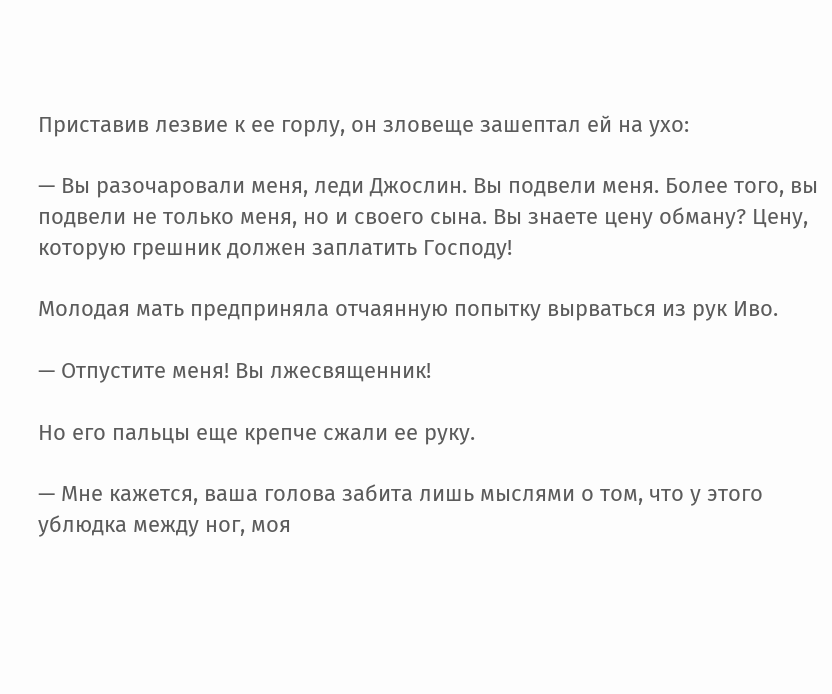Приставив лезвие к ее горлу, он зловеще зашептал ей на ухо:

— Вы разочаровали меня, леди Джослин. Вы подвели меня. Более того, вы подвели не только меня, но и своего сына. Вы знаете цену обману? Цену, которую грешник должен заплатить Господу!

Молодая мать предприняла отчаянную попытку вырваться из рук Иво.

— Отпустите меня! Вы лжесвященник!

Но его пальцы еще крепче сжали ее руку.

— Мне кажется, ваша голова забита лишь мыслями о том, что у этого ублюдка между ног, моя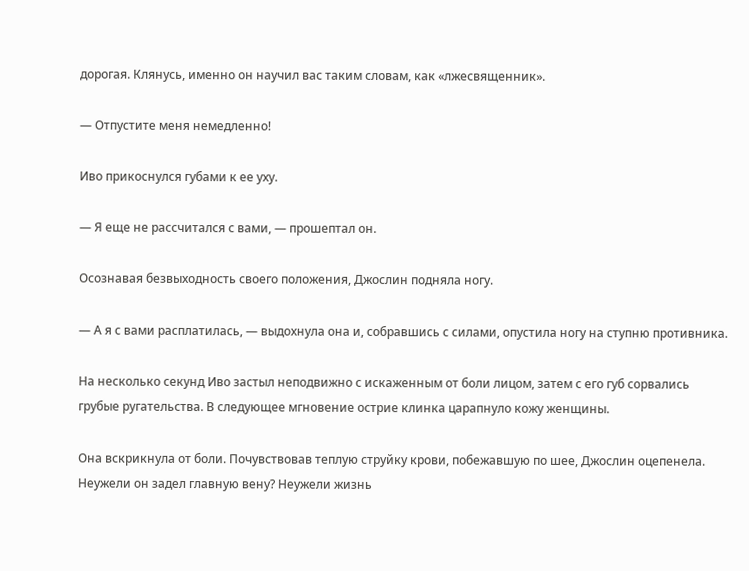дорогая. Клянусь, именно он научил вас таким словам, как «лжесвященник».

— Отпустите меня немедленно!

Иво прикоснулся губами к ее уху.

— Я еще не рассчитался с вами, — прошептал он.

Осознавая безвыходность своего положения, Джослин подняла ногу.

— А я с вами расплатилась, — выдохнула она и, собравшись с силами, опустила ногу на ступню противника.

На несколько секунд Иво застыл неподвижно с искаженным от боли лицом, затем с его губ сорвались грубые ругательства. В следующее мгновение острие клинка царапнуло кожу женщины.

Она вскрикнула от боли. Почувствовав теплую струйку крови, побежавшую по шее, Джослин оцепенела. Неужели он задел главную вену? Неужели жизнь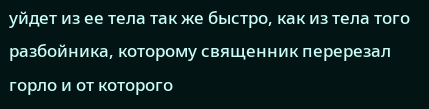уйдет из ее тела так же быстро, как из тела того разбойника, которому священник перерезал горло и от которого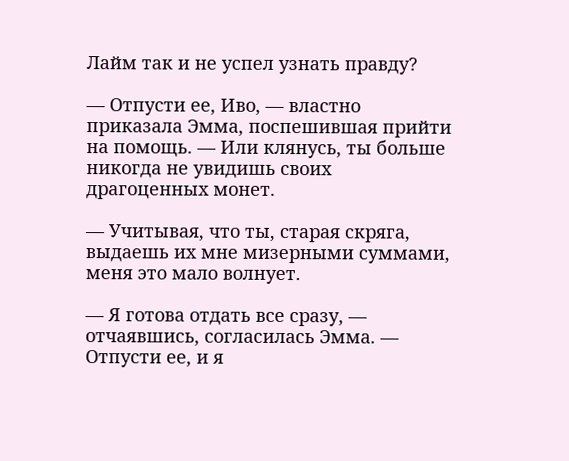Лайм так и не успел узнать правду?

— Отпусти ее, Иво, — властно приказала Эмма, поспешившая прийти на помощь. — Или клянусь, ты больше никогда не увидишь своих драгоценных монет.

— Учитывая, что ты, старая скряга, выдаешь их мне мизерными суммами, меня это мало волнует.

— Я готова отдать все сразу, — отчаявшись, согласилась Эмма. — Отпусти ее, и я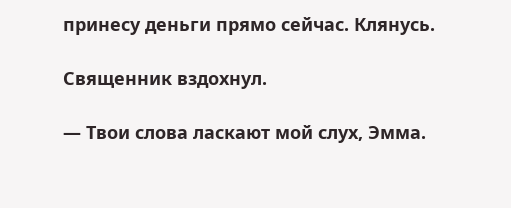принесу деньги прямо сейчас. Клянусь.

Священник вздохнул.

— Твои слова ласкают мой слух, Эмма.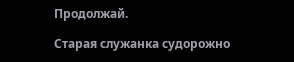Продолжай.

Старая служанка судорожно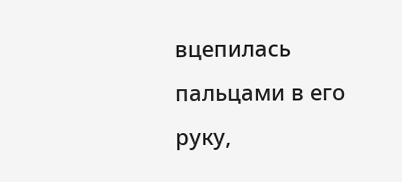вцепилась пальцами в его руку,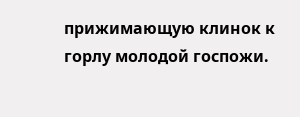прижимающую клинок к горлу молодой госпожи.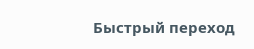Быстрый переход